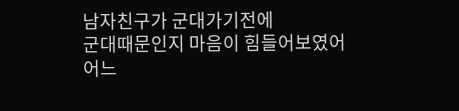남자친구가 군대가기전에
군대때문인지 마음이 힘들어보였어
어느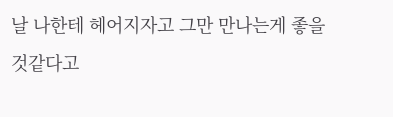날 나한테 헤어지자고 그만 만나는게 좋을것같다고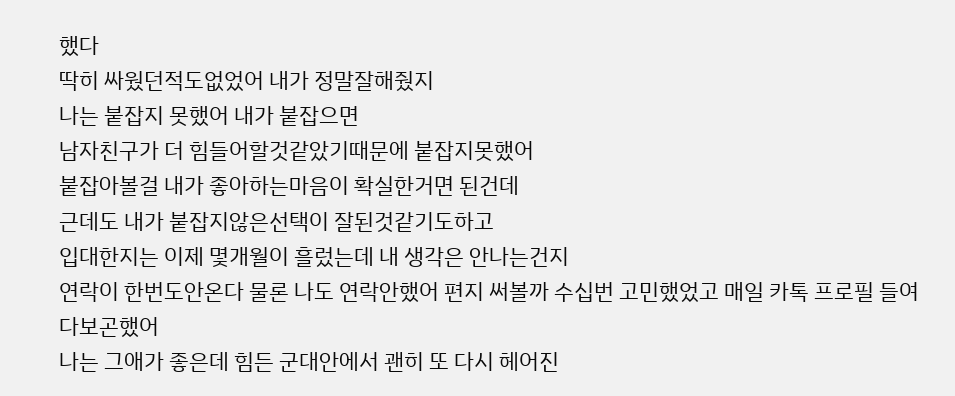했다
딱히 싸웠던적도없었어 내가 정말잘해줬지
나는 붙잡지 못했어 내가 붙잡으면
남자친구가 더 힘들어할것같았기때문에 붙잡지못했어
붙잡아볼걸 내가 좋아하는마음이 확실한거면 된건데
근데도 내가 붙잡지않은선택이 잘된것같기도하고
입대한지는 이제 몇개월이 흘렀는데 내 생각은 안나는건지
연락이 한번도안온다 물론 나도 연락안했어 편지 써볼까 수십번 고민했었고 매일 카톡 프로필 들여다보곤했어
나는 그애가 좋은데 힘든 군대안에서 괜히 또 다시 헤어진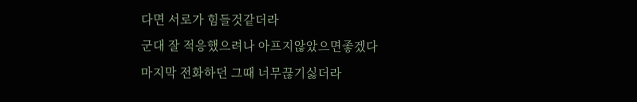다면 서로가 힘들것같더라
군대 잘 적응했으려나 아프지않았으면좋겠다
마지막 전화하던 그때 너무끊기싫더라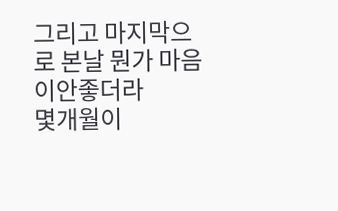그리고 마지막으로 본날 뭔가 마음이안좋더라
몇개월이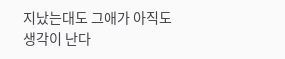지났는대도 그애가 아직도 생각이 난다